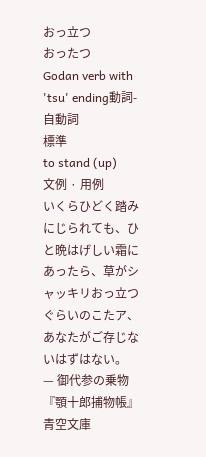おっ立つ
おったつ
Godan verb with 'tsu' ending動詞-自動詞
標準
to stand (up)
文例 · 用例
いくらひどく踏みにじられても、ひと晩はげしい霜にあったら、草がシャッキリおっ立つぐらいのこたア、あなたがご存じないはずはない。
— 御代参の乗物 『顎十郎捕物帳』 青空文庫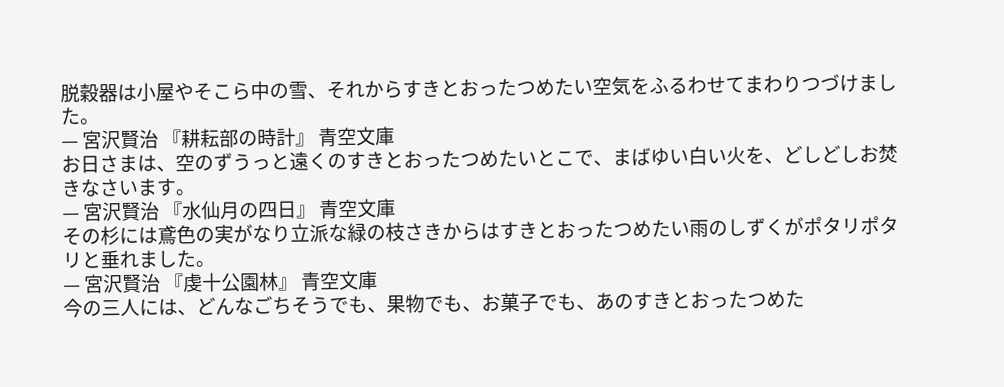脱穀器は小屋やそこら中の雪、それからすきとおったつめたい空気をふるわせてまわりつづけました。
— 宮沢賢治 『耕耘部の時計』 青空文庫
お日さまは、空のずうっと遠くのすきとおったつめたいとこで、まばゆい白い火を、どしどしお焚きなさいます。
— 宮沢賢治 『水仙月の四日』 青空文庫
その杉には鳶色の実がなり立派な緑の枝さきからはすきとおったつめたい雨のしずくがポタリポタリと垂れました。
— 宮沢賢治 『虔十公園林』 青空文庫
今の三人には、どんなごちそうでも、果物でも、お菓子でも、あのすきとおったつめた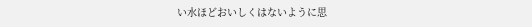い水ほどおいしくはないように思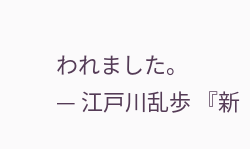われました。
— 江戸川乱歩 『新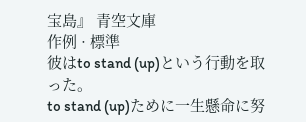宝島』 青空文庫
作例 · 標準
彼はto stand (up)という行動を取った。
to stand (up)ために一生懸命に努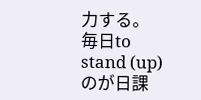力する。
毎日to stand (up)のが日課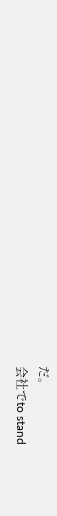だ。
会社でto stand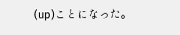(up)ことになった。